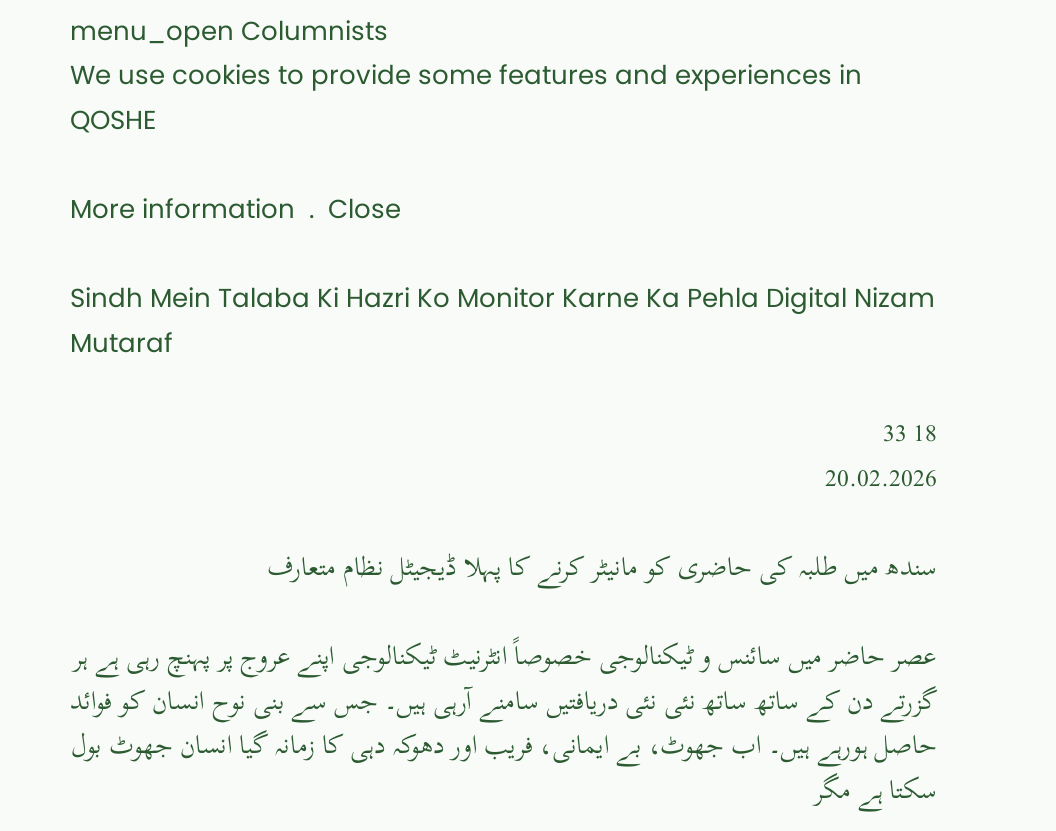menu_open Columnists
We use cookies to provide some features and experiences in QOSHE

More information  .  Close

Sindh Mein Talaba Ki Hazri Ko Monitor Karne Ka Pehla Digital Nizam Mutaraf

18 33
20.02.2026

سندھ میں طلبہ کی حاضری کو مانیٹر کرنے کا پہلا ڈیجیٹل نظام متعارف

عصر حاضر میں سائنس و ٹیکنالوجی خصوصاً انٹرنیٹ ٹیکنالوجی اپنے عروج پر پہنچ رہی ہے ہر گزرتے دن کے ساتھ ساتھ نئی نئی دریافتیں سامنے آرہی ہیں۔ جس سے بنی نوح انسان کو فوائد حاصل ہورہے ہیں۔ اب جھوٹ، بے ایمانی، فریب اور دھوکہ دہی کا زمانہ گیا انسان جھوٹ بول سکتا ہے مگر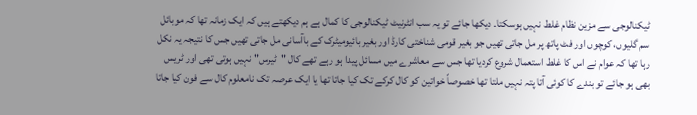ٹیکنالوجی سے مزین نظام غلط نہیں ہوسکتا۔ دیکھا جائے تو یہ سب انٹرنیٹ ٹیکنالوجی کا کمال ہے ہم دیکھتے ہیں کہ ایک زمانہ تھا کہ موبائل سم گلیوں، کوچوں اور فٹ پاتھ پر مل جاتی تھیں جو بغیر قومی شناختی کارڈ اور بغیر بائیومیٹرک کے باآسانی مل جاتی تھیں جس کا نتیجہ یہ نکل رہا تھا کہ عوام نے اس کا غلط استعمال شروع کردیا تھا جس سے معاشرے میں مسائل پیدا ہو رہے تھے کال "ٹیرس" نہیں ہوتی تھی اور ٹریس بھی ہو جائے تو بندے کا کوئی آتا پتہ نہیں ملتا تھا خصوصاً خواتین کو کال کرکے تک کیا جاتا تھا یا ایک عرصہ تک نامعلوم کال سے فون کیا جاتا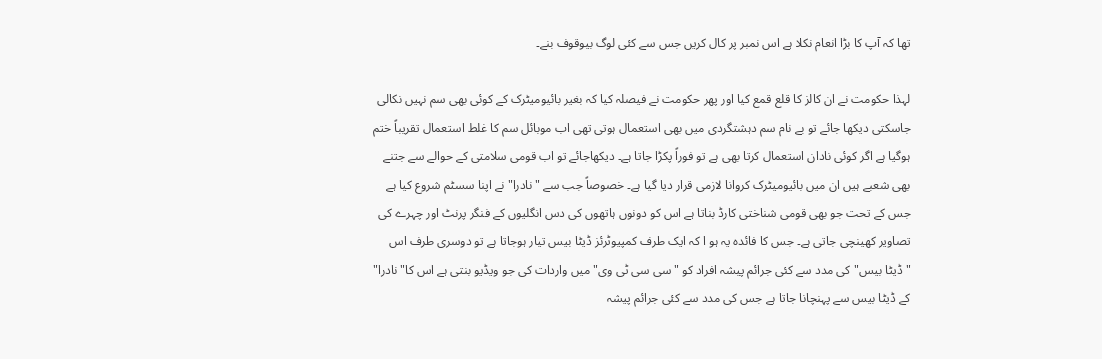تھا کہ آپ کا بڑا انعام نکلا ہے اس نمبر پر کال کریں جس سے کئی لوگ بیوقوف بنے۔

لہذا حکومت نے ان کالز کا قلع قمع کیا اور پھر حکومت نے فیصلہ کیا کہ بغیر بائیومیٹرک کے کوئی بھی سم نہیں نکالی جاسکتی دیکھا جائے تو بے نام سم دہشتگردی میں بھی استعمال ہوتی تھی اب موبائل سم کا غلط استعمال تقریباً ختم ہوگیا ہے اگر کوئی نادان استعمال کرتا بھی ہے تو فوراً پکڑا جاتا ہے۔ دیکھاجائے تو اب قومی سلامتی کے حوالے سے جتنے بھی شعبے ہیں ان میں بائیومیٹرک کروانا لازمی قرار دیا گیا ہے۔ خصوصاً جب سے "نادرا" نے اپنا سسٹم شروع کیا ہے جس کے تحت جو بھی قومی شناختی کارڈ بناتا ہے اس کو دونوں ہاتھوں کی دس انگلیوں کے فنگر پرنٹ اور چہرے کی تصاویر کھینچی جاتی ہے۔ جس کا فائدہ یہ ہو ا کہ ایک طرف کمپیوٹرئز ڈیٹا بیس تیار ہوجاتا ہے تو دوسری طرف اس "ڈیٹا بیس"کی مدد سے کئی جرائم پیشہ افراد کو "سی سی ٹی وی" میں واردات کی جو ویڈیو بنتی ہے اس کا"نادرا" کے ڈیٹا بیس سے پہنچانا جاتا ہے جس کی مدد سے کئی جرائم پیشہ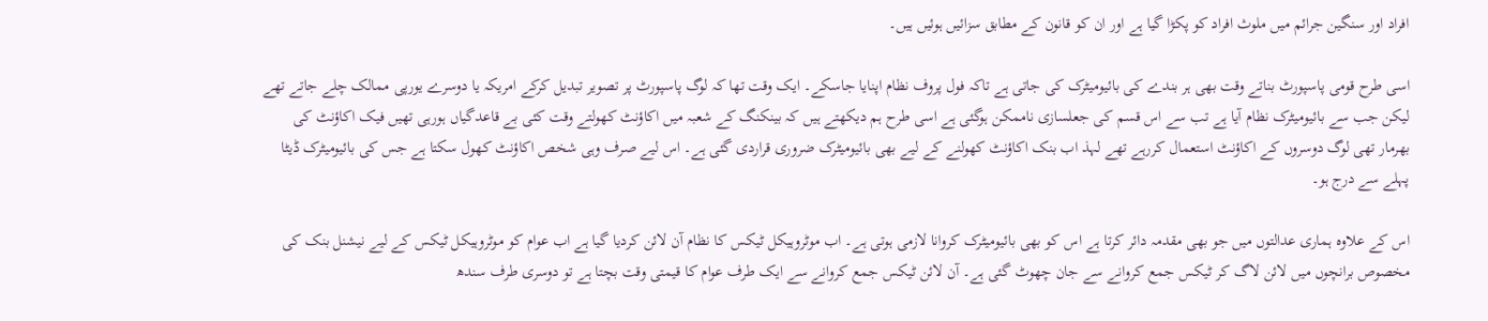افراد اور سنگین جرائم میں ملوث افراد کو پکڑا گیا ہے اور ان کو قانون کے مطابق سزائیں ہوئیں ہیں۔

اسی طرح قومی پاسپورٹ بناتے وقت بھی ہر بندے کی بائیومیٹرک کی جاتی ہے تاکہ فول پروف نظام اپنایا جاسکے۔ ایک وقت تھا کہ لوگ پاسپورٹ پر تصویر تبدیل کرکے امریکہ یا دوسرے یورپی ممالک چلے جاتے تھے لیکن جب سے بائیومیٹرک نظام آیا ہے تب سے اس قسم کی جعلسازی ناممکن ہوگئی ہے اسی طرح ہم دیکھتے ہیں کہ بینکنگ کے شعبہ میں اکاؤنٹ کھولتے وقت کئی بے قاعدگیاں ہورہی تھیں فیک اکاؤنٹ کی بھرمار تھی لوگ دوسروں کے اکاؤنٹ استعمال کررہے تھے لہذ اب بنک اکاؤنٹ کھولنے کے لیے بھی بائیومیٹرک ضروری قراردی گئی ہے۔ اس لیے صرف وہی شخص اکاؤنٹ کھول سکتا ہے جس کی بائیومیٹرک ڈیٹا پہلے سے درج ہو۔

اس کے علاوہ ہماری عدالتوں میں جو بھی مقدمہ دائر کرتا ہے اس کو بھی بائیومیٹرک کروانا لازمی ہوتی ہے۔ اب موٹروہیکل ٹیکس کا نظام آن لائن کردیا گیا ہے اب عوام کو موٹروہیکل ٹیکس کے لیے نیشنل بنک کی مخصوص برانچوں میں لائن لاگ کر ٹیکس جمع کروانے سے جان چھوٹ گئی ہے۔ آن لائن ٹیکس جمع کروانے سے ایک طرف عوام کا قیمتی وقت بچتا ہے تو دوسری طرف سندھ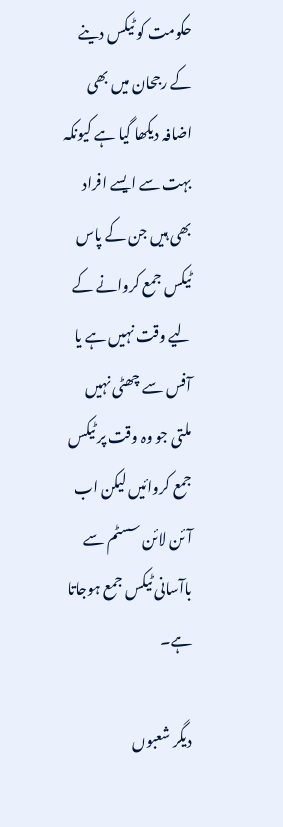حکومت کو ٹیکس دینے کے رجحان میں بھی اضافہ دیکھا گیا ہے کیونکہ بہت سے ایسے افراد بھی ہیں جن کے پاس ٹیکس جمع کروانے کے لیے وقت نہیں ہے یا آفس سے چھٹی نہیں ملتی جو وہ وقت پر ٹیکس جمع کروائیں لیکن اب آئن لائن سسٹم سے باآسانی ٹیکس جمع ہوجاتا ہے۔

دیگر شعبوں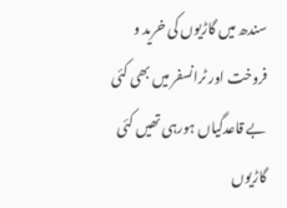سندھ میں گاڑیوں کی خرید و فروخت اور ٹرانسفر میں بھی کئی بے قاعدگیاں ہورہی تھیں کئی گاڑیوں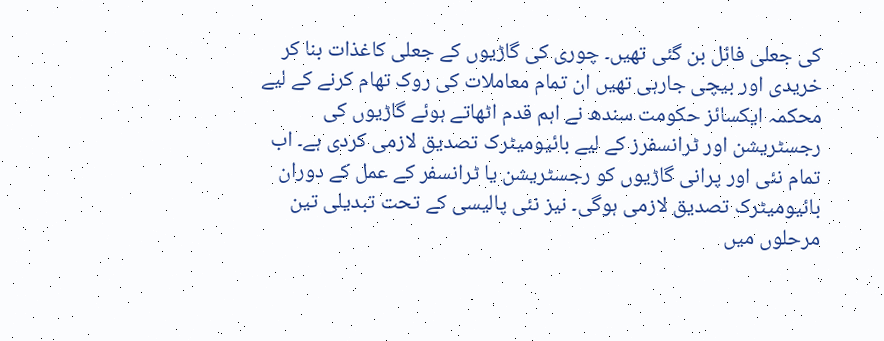کی جعلی فائل بن گئی تھیں۔ چوری کی گاڑیوں کے جعلی کاغذات بنا کر خریدی اور بیچی جارہی تھیں ان تمام معاملات کی روک تھام کرنے کے لیے محکمہ ایکسائز حکومت سندھ نے اہم قدم اٹھاتے ہوئے گاڑیوں کی رجسٹریشن اور ٹرانسفرز کے لیے بائیومیٹرک تصدیق لازمی کردی ہے۔ اب تمام نئی اور پرانی گاڑیوں کو رجسٹریشن یا ٹرانسفر کے عمل کے دوران بائیومیٹرک تصدیق لازمی ہوگی۔ نیز نئی پالیسی کے تحت تبدیلی تین مرحلوں میں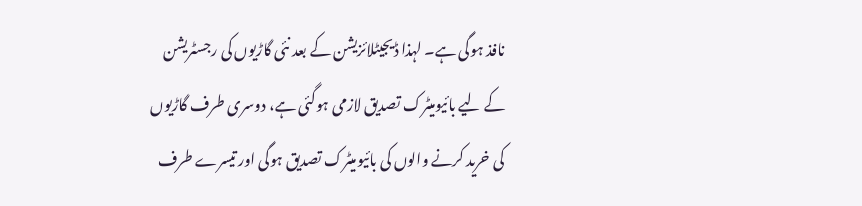نافذ ہوگی ہے۔ لہذا ڈیجیٹلائزیشن کے بعد نئی گاڑیوں کی رجسٹریشن کے لیے بائیومیٹرک تصدیق لازمی ہوگئی ہے، دوسری طرف گاڑیوں کی خرید کرنے والوں کی بائیومیٹرک تصدیق ہوگی اور تیسرے طرف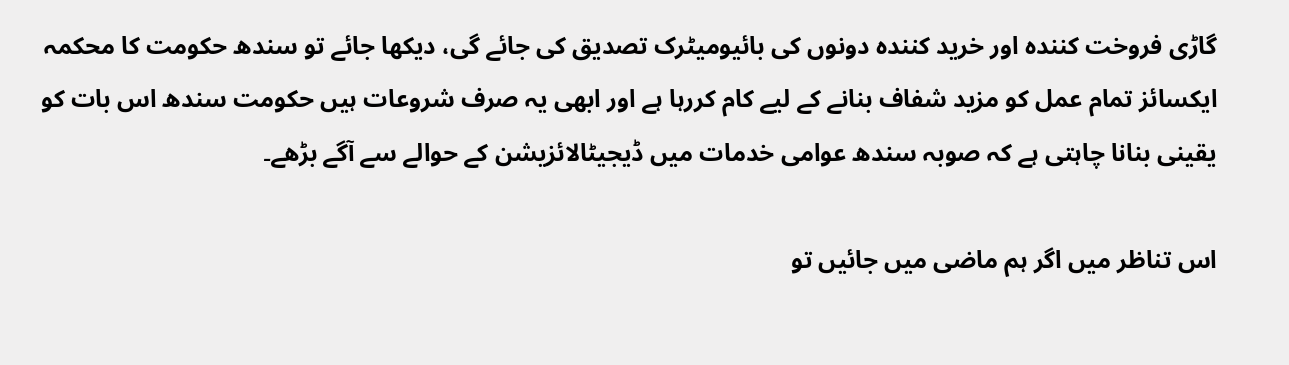گاڑی فروخت کنندہ اور خرید کنندہ دونوں کی بائیومیٹرک تصدیق کی جائے گی، دیکھا جائے تو سندھ حکومت کا محکمہ ایکسائز تمام عمل کو مزید شفاف بنانے کے لیے کام کررہا ہے اور ابھی یہ صرف شروعات ہیں حکومت سندھ اس بات کو یقینی بنانا چاہتی ہے کہ صوبہ سندھ عوامی خدمات میں ڈیجیٹالائزیشن کے حوالے سے آگے بڑھے۔

اس تناظر میں اگر ہم ماضی میں جائیں تو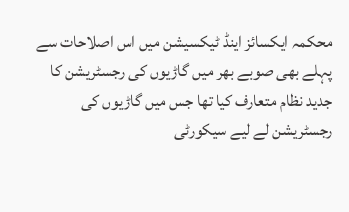محکمہ ایکسائز اینڈ ٹیکسیشن میں اس اصلاحات سے پہلے بھی صوبے بھر میں گاڑیوں کی رجسٹریشن کا جدید نظام متعارف کیا تھا جس میں گاڑیوں کی رجسٹریشن لے لیے سیکورٹی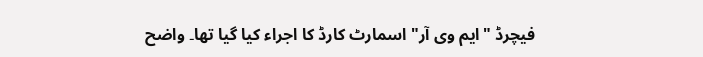فیچرڈ "ایم وی آر" اسمارٹ کارڈ کا اجراء کیا گیا تھا۔ واضح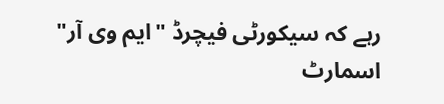رہے کہ سیکورٹی فیچرڈ "ایم وی آر" اسمارٹ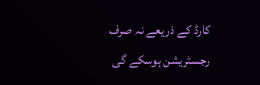کارڈ کے ذریعے نہ صرف رجسٹریشن ہوسکے گی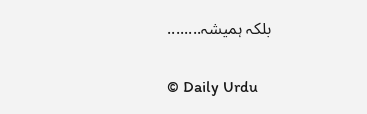بلکہ ہمیشہ........

© Daily Urdu